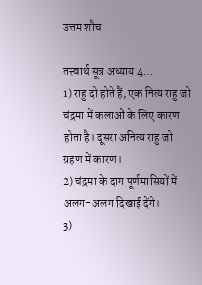उत्तम शौच

तत्त्वार्थ सूत्र अध्याय 4…
1) राहु दो होते हैं, एक नित्य राहु जो चंद्रमा में कलाओं के लिए कारण होता है। दूसरा अनित्य राहु जो ग्रहण में कारण।
2) चंद्रमा के दाग पूर्णमासियों में अलग-अलग दिखाई देंगे।
3)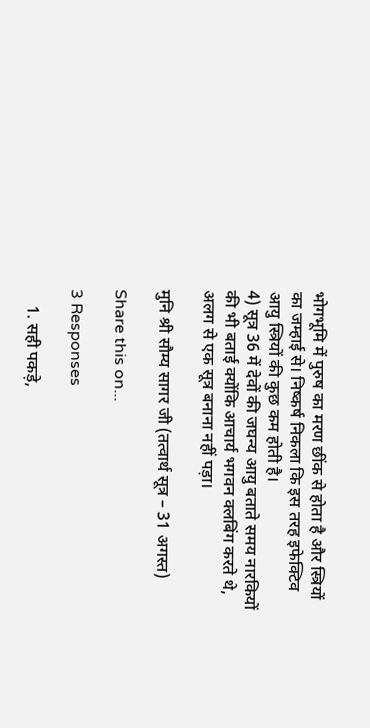भोगभूमि में पुरुष का मरण छींक से होता है और स्त्रियों का जम्हाई से। निष्कर्ष निकला कि इस तरह इफेक्टिव आयु स्त्रियों की कुछ कम होती है।
4) सूत्र 36 में देवों की जघन्य आयु बताते समय नारकियों की भी बताई क्योंकि आचार्य भगवन क्लबिंग करते थे, अलग से एक सूत्र बनाना नहीं पड़ा।

मुनि श्री सौम्य सागर जी (तत्वार्थ सूत्र – 31 अगस्त)

Share this on...

3 Responses

    1. सही पकड़े,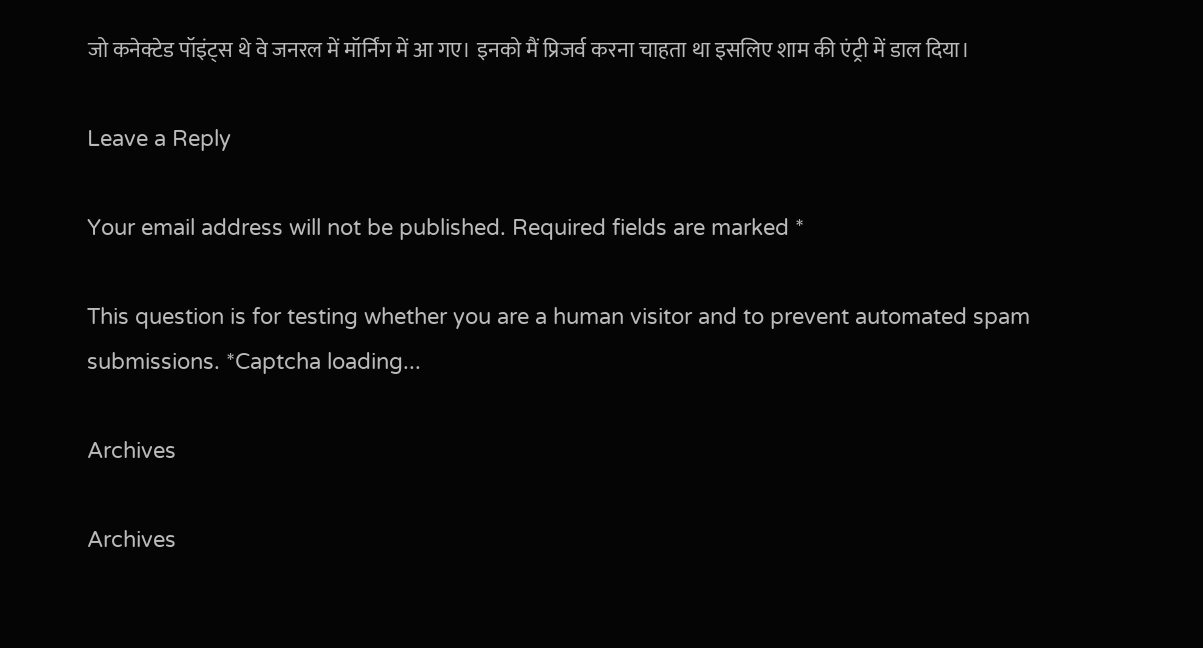जो कनेक्टेड पॉइंट्स थे वे जनरल में मॉर्निंग में आ गए। इनको मैं प्रिजर्व करना चाहता था इसलिए शाम की एंट्री में डाल दिया।

Leave a Reply

Your email address will not be published. Required fields are marked *

This question is for testing whether you are a human visitor and to prevent automated spam submissions. *Captcha loading...

Archives

Archives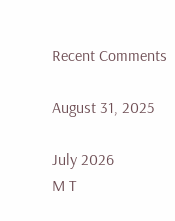Recent Comments

August 31, 2025

July 2026
M T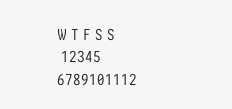W T F S S
 12345
6789101112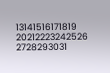13141516171819
20212223242526
2728293031